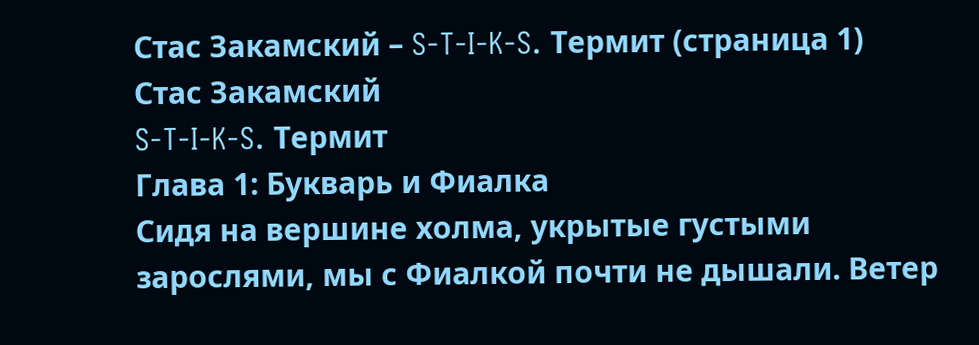Стас Закамский – S-T-I-K-S. Термит (страница 1)
Стас Закамский
S-T-I-K-S. Термит
Глава 1: Букварь и Фиалка
Сидя на вершине холма, укрытые густыми зарослями, мы с Фиалкой почти не дышали. Ветер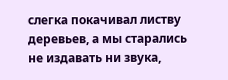слегка покачивал листву деревьев, а мы старались не издавать ни звука,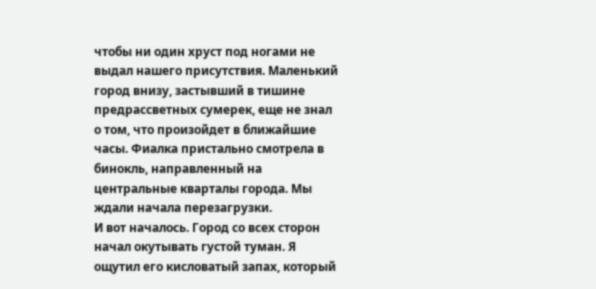чтобы ни один хруст под ногами не выдал нашего присутствия. Маленький город внизу, застывший в тишине предрассветных сумерек, еще не знал о том, что произойдет в ближайшие часы. Фиалка пристально смотрела в бинокль, направленный на центральные кварталы города. Мы ждали начала перезагрузки.
И вот началось. Город со всех сторон начал окутывать густой туман. Я ощутил его кисловатый запах, который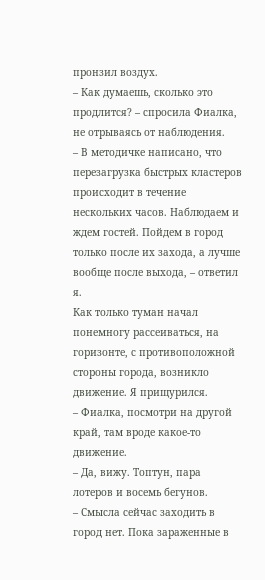пронзил воздух.
– Как думаешь, сколько это продлится? – спросила Фиалка, не отрываясь от наблюдения.
– В методичке написано, что перезагрузка быстрых кластеров происходит в течение нескольких часов. Наблюдаем и ждем гостей. Пойдем в город только после их захода, а лучше вообще после выхода, – ответил я.
Как только туман начал понемногу рассеиваться, на горизонте, с противоположной стороны города, возникло движение. Я прищурился.
– Фиалка, посмотри на другой край, там вроде какое-то движение.
– Да, вижу. Топтун, пара лотеров и восемь бегунов.
– Смысла сейчас заходить в город нет. Пока зараженные в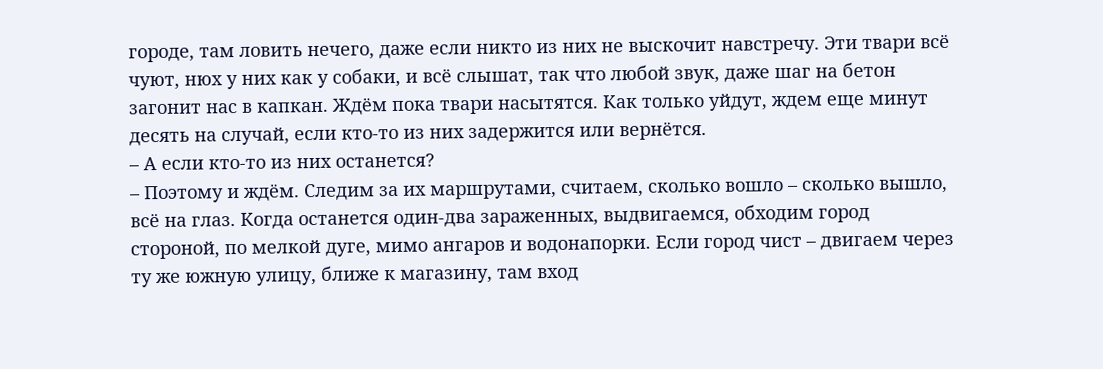городе, там ловить нечего, даже если никто из них не выскочит навстречу. Эти твари всё чуют, нюх у них как у собаки, и всё слышат, так что любой звук, даже шаг на бетон загонит нас в капкан. Ждём пока твари насытятся. Как только уйдут, ждем еще минут десять на случай, если кто-то из них задержится или вернётся.
– А если кто-то из них останется?
– Поэтому и ждём. Следим за их маршрутами, считаем, сколько вошло – сколько вышло, всё на глаз. Когда останется один-два зараженных, выдвигаемся, обходим город стороной, по мелкой дуге, мимо ангаров и водонапорки. Если город чист – двигаем через ту же южную улицу, ближе к магазину, там вход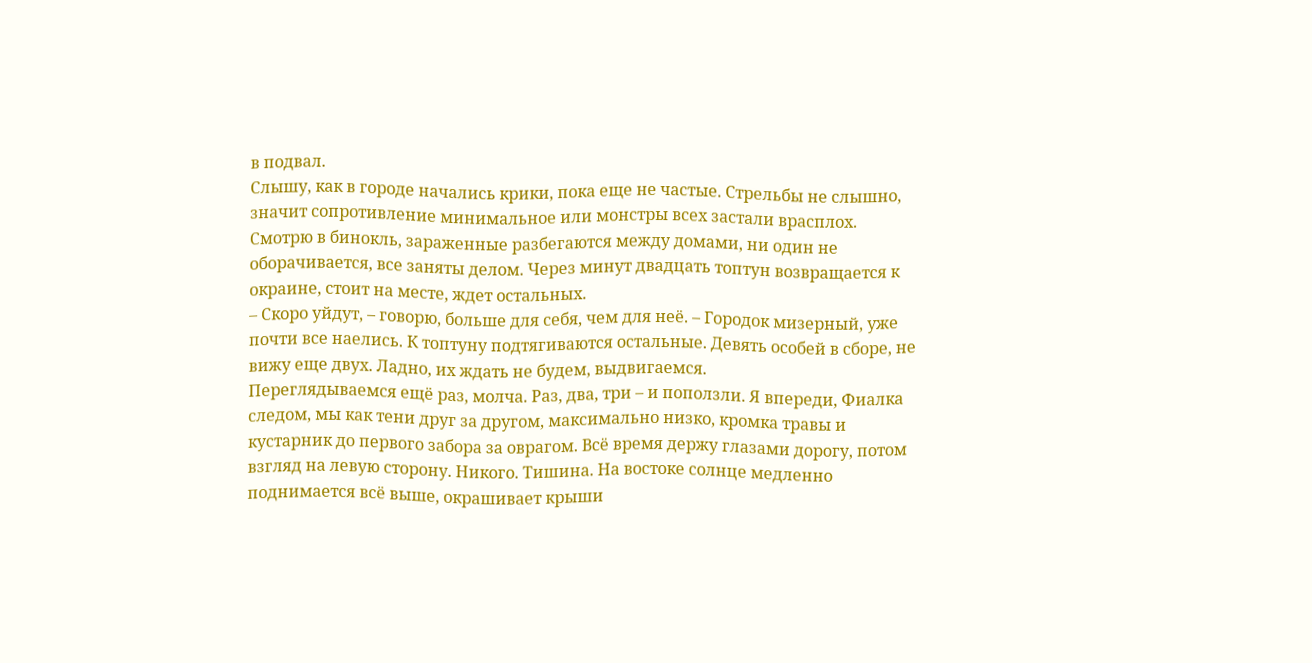в подвал.
Слышу, как в городе начались крики, пока еще не частые. Стрельбы не слышно, значит сопротивление минимальное или монстры всех застали врасплох.
Смотрю в бинокль, зараженные разбегаются между домами, ни один не оборачивается, все заняты делом. Через минут двадцать топтун возвращается к окраине, стоит на месте, ждет остальных.
– Скоро уйдут, – говорю, больше для себя, чем для неё. – Городок мизерный, уже почти все наелись. К топтуну подтягиваются остальные. Девять особей в сборе, не вижу еще двух. Ладно, их ждать не будем, выдвигаемся.
Переглядываемся ещё раз, молча. Раз, два, три – и поползли. Я впереди, Фиалка следом, мы как тени друг за другом, максимально низко, кромка травы и кустарник до первого забора за оврагом. Всё время держу глазами дорогу, потом взгляд на левую сторону. Никого. Тишина. На востоке солнце медленно поднимается всё выше, окрашивает крыши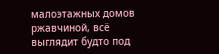малоэтажных домов ржавчиной, всё выглядит будто под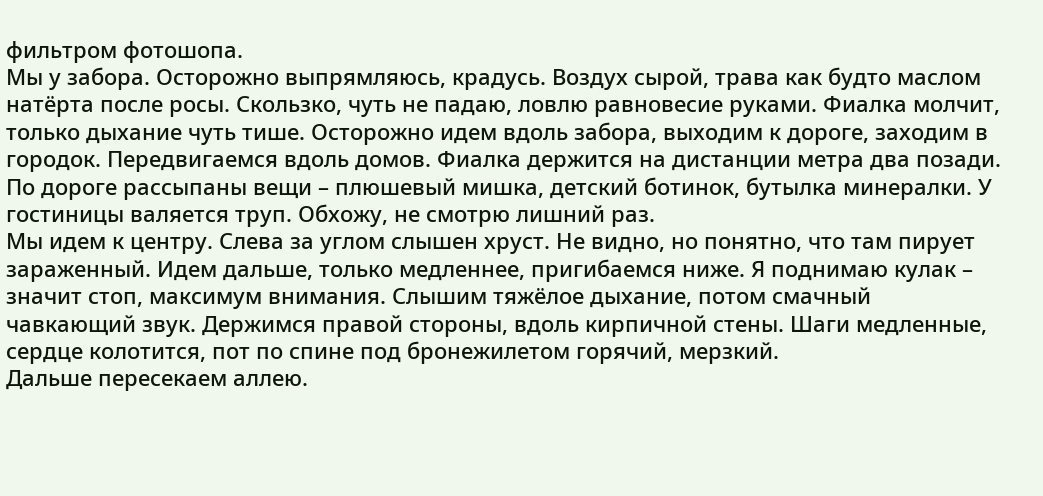фильтром фотошопа.
Мы у забора. Осторожно выпрямляюсь, крадусь. Воздух сырой, трава как будто маслом натёрта после росы. Скользко, чуть не падаю, ловлю равновесие руками. Фиалка молчит, только дыхание чуть тише. Осторожно идем вдоль забора, выходим к дороге, заходим в городок. Передвигаемся вдоль домов. Фиалка держится на дистанции метра два позади.
По дороге рассыпаны вещи – плюшевый мишка, детский ботинок, бутылка минералки. У гостиницы валяется труп. Обхожу, не смотрю лишний раз.
Мы идем к центру. Слева за углом слышен хруст. Не видно, но понятно, что там пирует зараженный. Идем дальше, только медленнее, пригибаемся ниже. Я поднимаю кулак – значит стоп, максимум внимания. Слышим тяжёлое дыхание, потом смачный чавкающий звук. Держимся правой стороны, вдоль кирпичной стены. Шаги медленные, сердце колотится, пот по спине под бронежилетом горячий, мерзкий.
Дальше пересекаем аллею.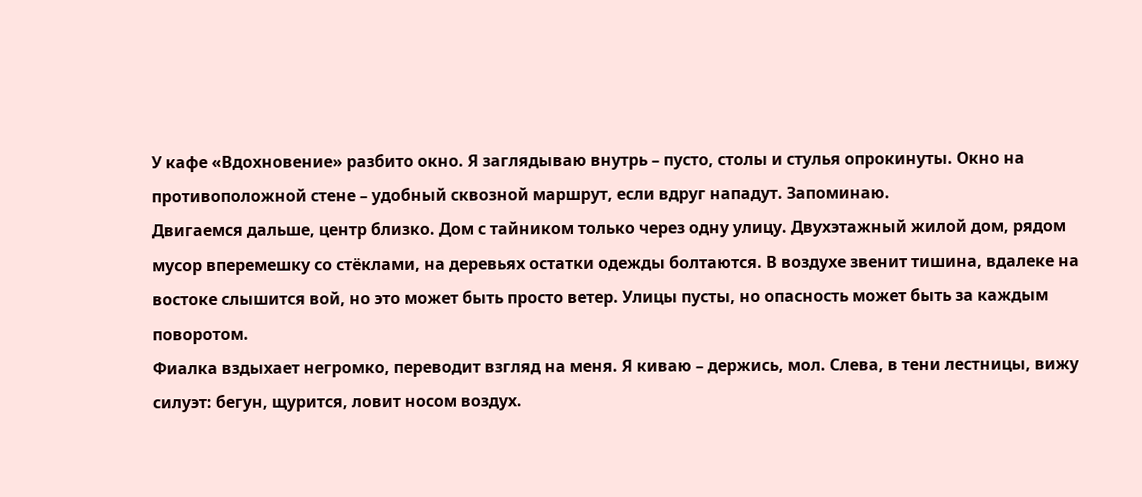У кафе «Вдохновение» разбито окно. Я заглядываю внутрь – пусто, столы и стулья опрокинуты. Окно на противоположной стене – удобный сквозной маршрут, если вдруг нападут. Запоминаю.
Двигаемся дальше, центр близко. Дом с тайником только через одну улицу. Двухэтажный жилой дом, рядом мусор вперемешку со стёклами, на деревьях остатки одежды болтаются. В воздухе звенит тишина, вдалеке на востоке слышится вой, но это может быть просто ветер. Улицы пусты, но опасность может быть за каждым поворотом.
Фиалка вздыхает негромко, переводит взгляд на меня. Я киваю – держись, мол. Слева, в тени лестницы, вижу силуэт: бегун, щурится, ловит носом воздух.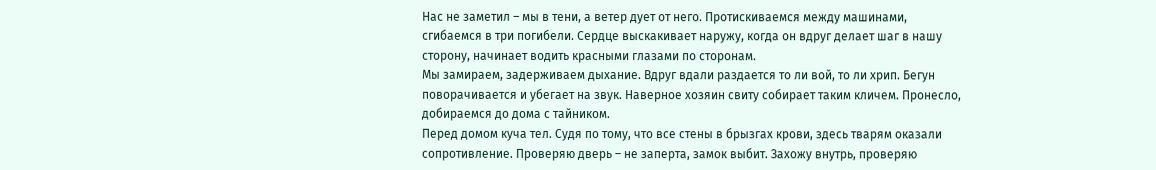Нас не заметил – мы в тени, а ветер дует от него. Протискиваемся между машинами, сгибаемся в три погибели. Сердце выскакивает наружу, когда он вдруг делает шаг в нашу сторону, начинает водить красными глазами по сторонам.
Мы замираем, задерживаем дыхание. Вдруг вдали раздается то ли вой, то ли хрип. Бегун поворачивается и убегает на звук. Наверное хозяин свиту собирает таким кличем. Пронесло, добираемся до дома с тайником.
Перед домом куча тел. Судя по тому, что все стены в брызгах крови, здесь тварям оказали сопротивление. Проверяю дверь – не заперта, замок выбит. Захожу внутрь, проверяю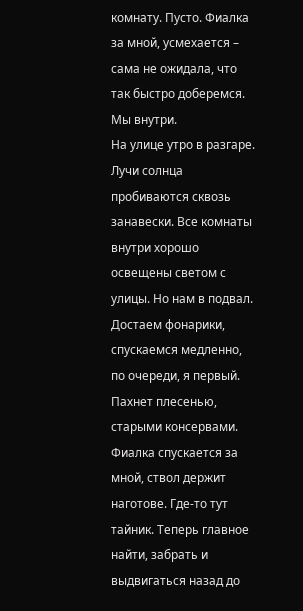комнату. Пусто. Фиалка за мной, усмехается – сама не ожидала, что так быстро доберемся. Мы внутри.
На улице утро в разгаре. Лучи солнца пробиваются сквозь занавески. Все комнаты внутри хорошо освещены светом с улицы. Но нам в подвал. Достаем фонарики, спускаемся медленно, по очереди, я первый. Пахнет плесенью, старыми консервами. Фиалка спускается за мной, ствол держит наготове. Где-то тут тайник. Теперь главное найти, забрать и выдвигаться назад до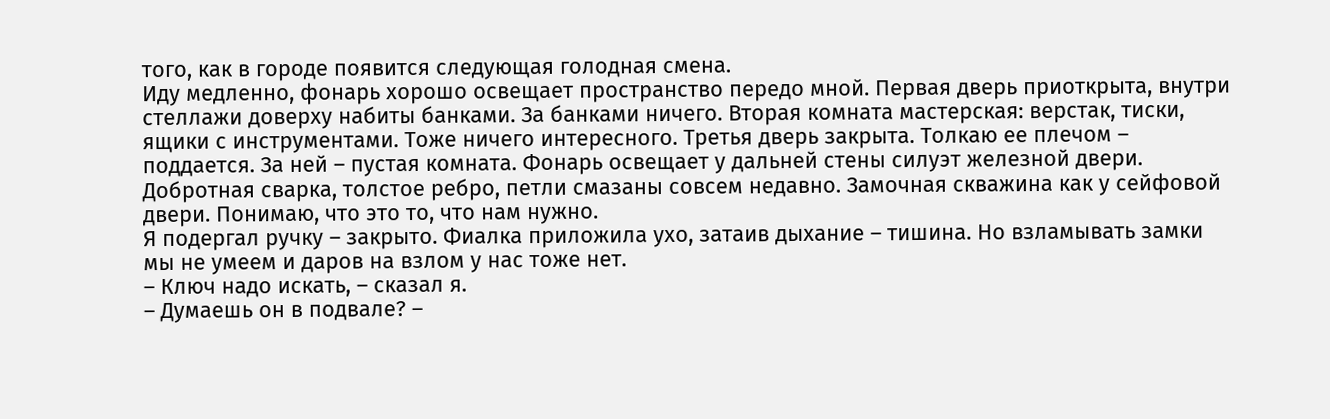того, как в городе появится следующая голодная смена.
Иду медленно, фонарь хорошо освещает пространство передо мной. Первая дверь приоткрыта, внутри стеллажи доверху набиты банками. За банками ничего. Вторая комната мастерская: верстак, тиски, ящики с инструментами. Тоже ничего интересного. Третья дверь закрыта. Толкаю ее плечом – поддается. За ней – пустая комната. Фонарь освещает у дальней стены силуэт железной двери. Добротная сварка, толстое ребро, петли смазаны совсем недавно. Замочная скважина как у сейфовой двери. Понимаю, что это то, что нам нужно.
Я подергал ручку – закрыто. Фиалка приложила ухо, затаив дыхание – тишина. Но взламывать замки мы не умеем и даров на взлом у нас тоже нет.
– Ключ надо искать, – сказал я.
– Думаешь он в подвале? –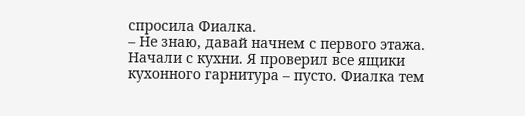спросила Фиалка.
– Не знаю, давай начнем с первого этажа.
Начали с кухни. Я проверил все ящики кухонного гарнитура – пусто. Фиалка тем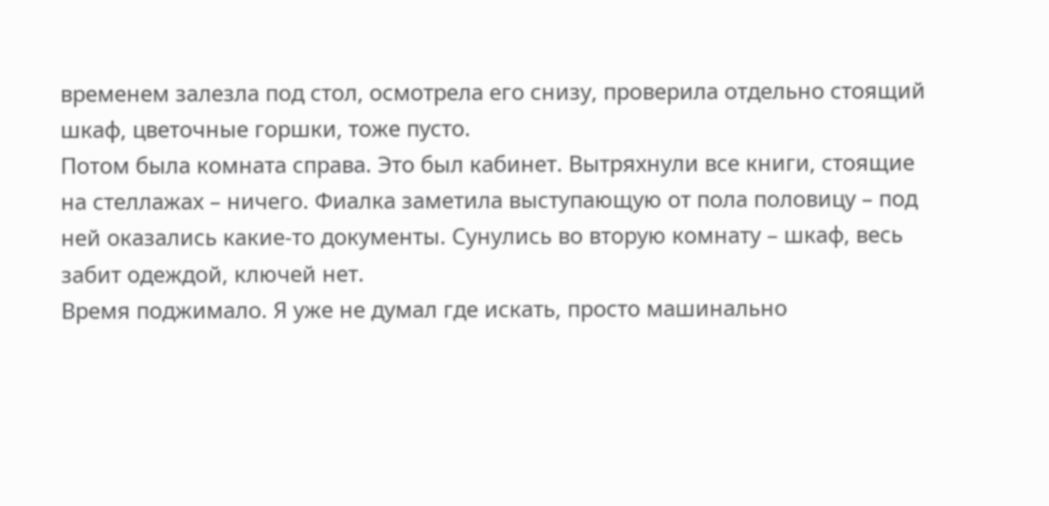временем залезла под стол, осмотрела его снизу, проверила отдельно стоящий шкаф, цветочные горшки, тоже пусто.
Потом была комната справа. Это был кабинет. Вытряхнули все книги, стоящие на стеллажах – ничего. Фиалка заметила выступающую от пола половицу – под ней оказались какие-то документы. Сунулись во вторую комнату – шкаф, весь забит одеждой, ключей нет.
Время поджимало. Я уже не думал где искать, просто машинально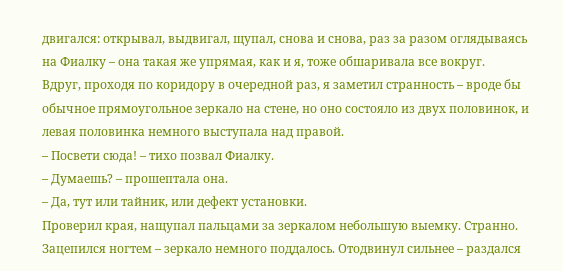двигался: открывал, выдвигал, щупал, снова и снова, раз за разом оглядываясь на Фиалку – она такая же упрямая, как и я, тоже обшаривала все вокруг.
Вдруг, проходя по коридору в очередной раз, я заметил странность – вроде бы обычное прямоугольное зеркало на стене, но оно состояло из двух половинок, и левая половинка немного выступала над правой.
– Посвети сюда! – тихо позвал Фиалку.
– Думаешь? – прошептала она.
– Да, тут или тайник, или дефект установки.
Проверил края, нащупал пальцами за зеркалом небольшую выемку. Странно. Зацепился ногтем – зеркало немного поддалось. Отодвинул сильнее – раздался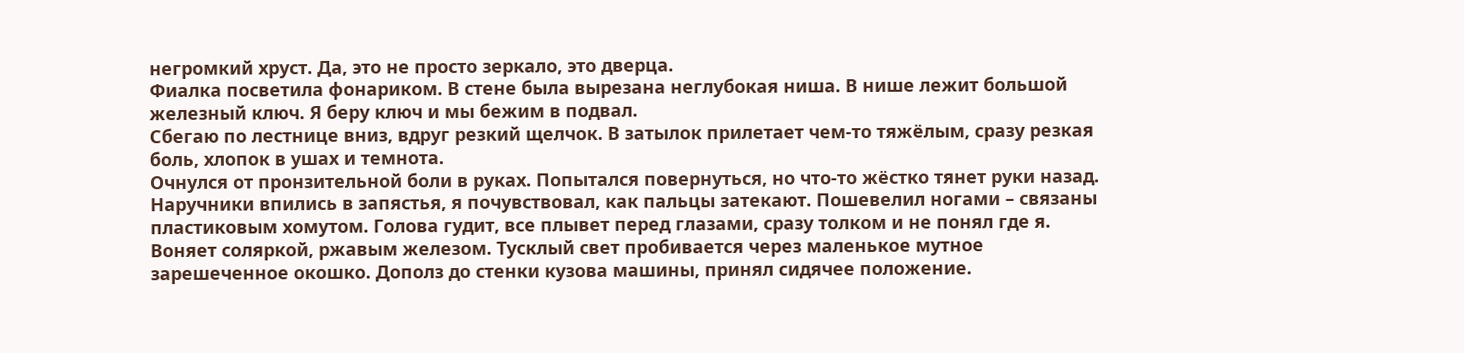негромкий хруст. Да, это не просто зеркало, это дверца.
Фиалка посветила фонариком. В стене была вырезана неглубокая ниша. В нише лежит большой железный ключ. Я беру ключ и мы бежим в подвал.
Сбегаю по лестнице вниз, вдруг резкий щелчок. В затылок прилетает чем-то тяжёлым, сразу резкая боль, хлопок в ушах и темнота.
Очнулся от пронзительной боли в руках. Попытался повернуться, но что-то жёстко тянет руки назад. Наручники впились в запястья, я почувствовал, как пальцы затекают. Пошевелил ногами – связаны пластиковым хомутом. Голова гудит, все плывет перед глазами, сразу толком и не понял где я. Воняет соляркой, ржавым железом. Тусклый свет пробивается через маленькое мутное зарешеченное окошко. Дополз до стенки кузова машины, принял сидячее положение.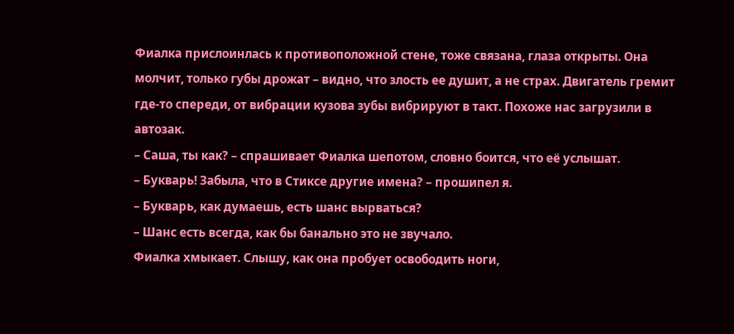Фиалка прислоинлась к противоположной стене, тоже связана, глаза открыты. Она молчит, только губы дрожат – видно, что злость ее душит, а не страх. Двигатель гремит где-то спереди, от вибрации кузова зубы вибрируют в такт. Похоже нас загрузили в автозак.
– Саша, ты как? – спрашивает Фиалка шепотом, словно боится, что её услышат.
– Букварь! Забыла, что в Стиксе другие имена? – прошипел я.
– Букварь, как думаешь, есть шанс вырваться?
– Шанс есть всегда, как бы банально это не звучало.
Фиалка хмыкает. Слышу, как она пробует освободить ноги,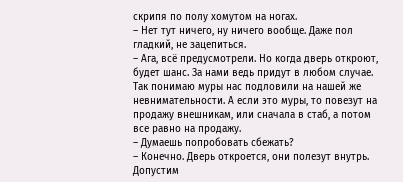скрипя по полу хомутом на ногах.
– Нет тут ничего, ну ничего вообще. Даже пол гладкий, не зацепиться.
– Ага, всё предусмотрели. Но когда дверь откроют, будет шанс. За нами ведь придут в любом случае. Так понимаю муры нас подловили на нашей же невнимательности. А если это муры, то повезут на продажу внешникам, или сначала в стаб, а потом все равно на продажу.
– Думаешь попробовать сбежать?
– Конечно. Дверь откроется, они полезут внутрь. Допустим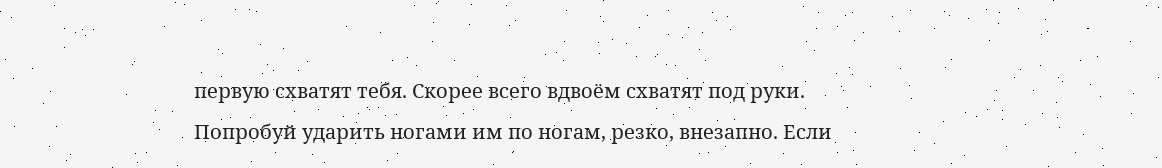первую схватят тебя. Скорее всего вдвоём схватят под руки. Попробуй ударить ногами им по ногам, резко, внезапно. Если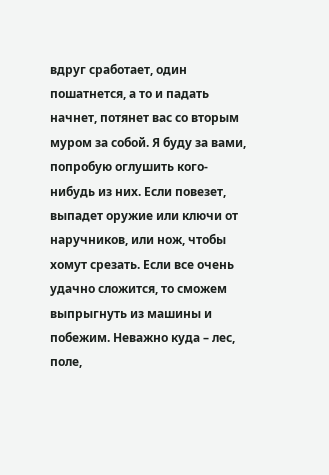вдруг сработает, один пошатнется, а то и падать начнет, потянет вас со вторым муром за собой. Я буду за вами, попробую оглушить кого-нибудь из них. Если повезет, выпадет оружие или ключи от наручников, или нож, чтобы хомут срезать. Если все очень удачно сложится, то сможем выпрыгнуть из машины и побежим. Неважно куда – лес, поле,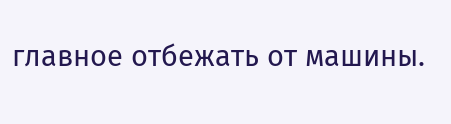главное отбежать от машины.